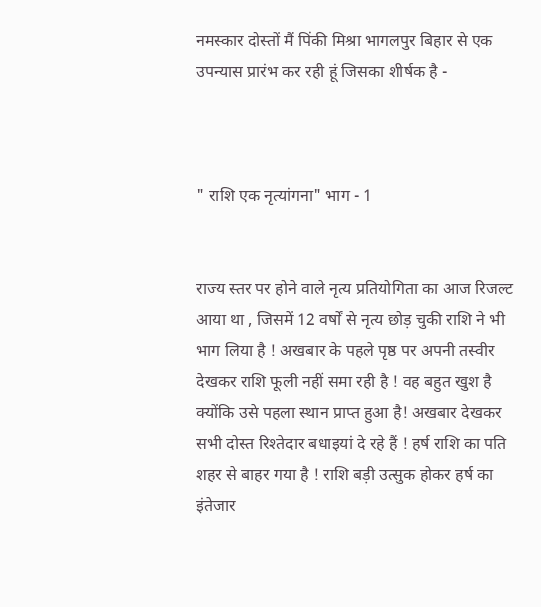नमस्कार दोस्तों मैं पिंकी मिश्रा भागलपुर बिहार से एक उपन्यास प्रारंभ कर रही हूं जिसका शीर्षक है -



" राशि एक नृत्यांगना" भाग - 1


राज्य स्तर पर होने वाले नृत्य प्रतियोगिता का आज रिजल्ट आया था , जिसमें 12 वर्षों से नृत्य छोड़ चुकी राशि ने भी भाग लिया है ! अखबार के पहले पृष्ठ पर अपनी तस्वीर देखकर राशि फूली नहीं समा रही है ! वह बहुत खुश है क्योंकि उसे पहला स्थान प्राप्त हुआ है! अखबार देखकर सभी दोस्त रिश्तेदार बधाइयां दे रहे हैं ! हर्ष राशि का पति शहर से बाहर गया है ! राशि बड़ी उत्सुक होकर हर्ष का इंतेजार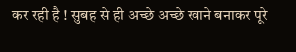कर रही है ! सुबह से ही अच्छे अच्छे खाने बनाकर पूरे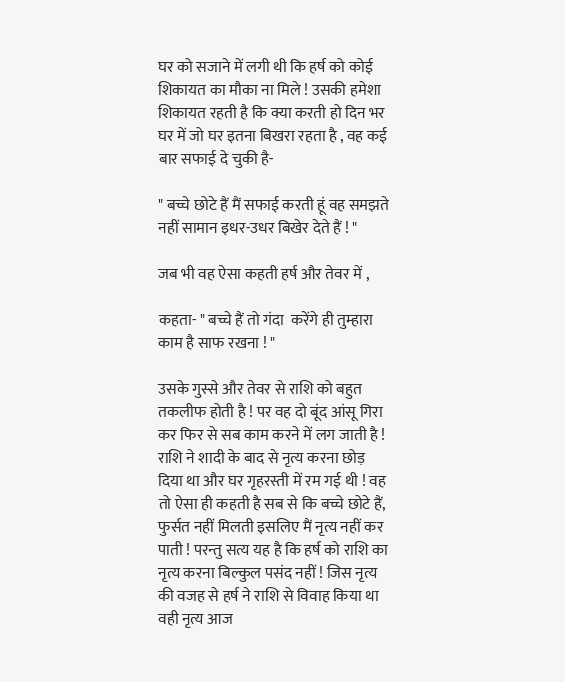घर को सजाने में लगी थी कि हर्ष को कोई शिकायत का मौका ना मिले ! उसकी हमेशा शिकायत रहती है कि क्या करती हो दिन भर घर में जो घर इतना बिखरा रहता है , वह कई बार सफाई दे चुकी है-

" बच्चे छोटे हैं मैं सफाई करती हूं वह समझते नहीं सामान इधर-उधर बिखेर देते हैं ! "

जब भी वह ऐसा कहती हर्ष और तेवर में ,

कहता- " बच्चे हैं तो गंदा  करेंगे ही तुम्हारा काम है साफ रखना ! "

उसके गुस्से और तेवर से राशि को बहुत तकलीफ होती है ! पर वह दो बूंद आंसू गिरा कर फिर से सब काम करने में लग जाती है ! राशि ने शादी के बाद से नृत्य करना छोड़ दिया था और घर गृहरस्ती में रम गई थी ! वह तो ऐसा ही कहती है सब से कि बच्चे छोटे हैं, फुर्सत नहीं मिलती इसलिए मैं नृत्य नहीं कर पाती ! परन्तु सत्य यह है कि हर्ष को राशि का नृत्य करना बिल्कुल पसंद नहीं ! जिस नृत्य की वजह से हर्ष ने राशि से विवाह किया था वही नृत्य आज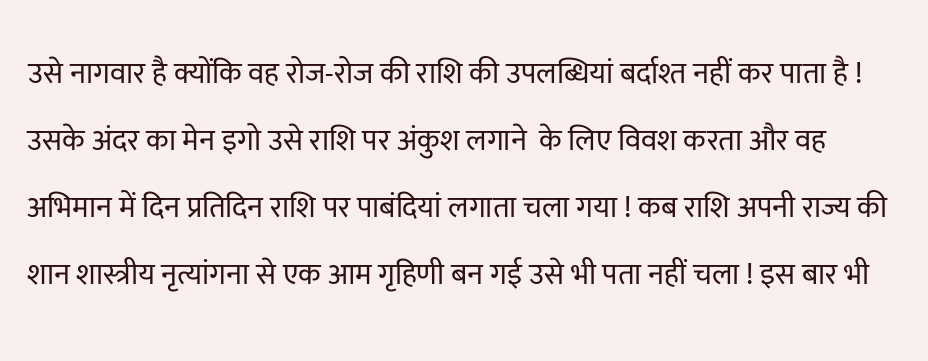उसे नागवार है क्योंकि वह रोज-रोज की राशि की उपलब्धियां बर्दाश्त नहीं कर पाता है ! उसके अंदर का मेन इगो उसे राशि पर अंकुश लगाने  के लिए विवश करता और वह अभिमान में दिन प्रतिदिन राशि पर पाबंदियां लगाता चला गया ! कब राशि अपनी राज्य की शान शास्त्रीय नृत्यांगना से एक आम गृहिणी बन गई उसे भी पता नहीं चला ! इस बार भी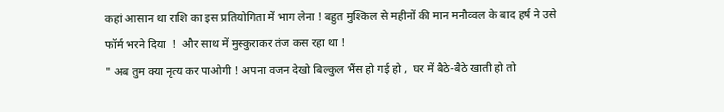कहां आसान था राशि का इस प्रतियोगिता में भाग लेना ! बहुत मुश्किल से महीनों की मान मनौव्वल के बाद हर्ष ने उसे फॉर्म भरने दिया  !  और साथ में मुस्कुराकर तंज कस रहा था !
" अब तुम क्या नृत्य कर पाओगी ! अपना वजन देखो बिल्कुल भैंस हो गई हो ,  घर में बैठे-बैठे खाती हो तो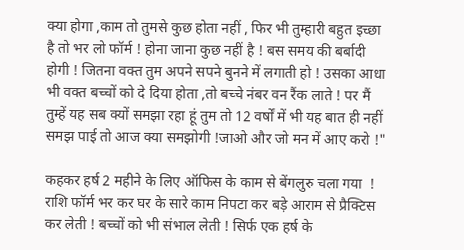क्या होगा ,काम तो तुमसे कुछ होता नहीं , फिर भी तुम्हारी बहुत इच्छा है तो भर लो फॉर्म ! होना जाना कुछ नहीं है ! बस समय की बर्बादी होगी ! जितना वक्त तुम अपने सपने बुनने में लगाती हो ! उसका आधा भी वक्त बच्चों को दे दिया होता ,तो बच्चे नंबर वन रैंक लाते ! पर मैं तुम्हें यह सब क्यों समझा रहा हूं तुम तो 12 वर्षों में भी यह बात ही नहीं समझ पाई तो आज क्या समझोगी !जाओ और जो मन में आए करो !"

कहकर हर्ष 2 महीने के लिए ऑफिस के काम से बेंगलुरु चला गया  ! राशि फॉर्म भर कर घर के सारे काम निपटा कर बड़े आराम से प्रैक्टिस कर लेती ! बच्चों को भी संभाल लेती ! सिर्फ एक हर्ष के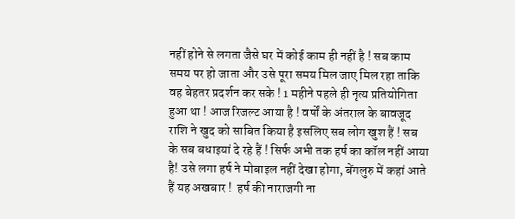नहीं होने से लगता जैसे घर में कोई काम ही नहीं है ! सब काम समय पर हो जाता और उसे पूरा समय मिल जाए मिल रहा ताकि वह बेहतर प्रदर्शन कर सके ! 1 महीने पहले ही नृत्य प्रतियोगिता हुआ था ! आज रिजल्ट आया है ! वर्षों के अंतराल के बावजूद राशि ने खुद को साबित किया है इसलिए सब लोग खुश हैं ! सब  के सब बधाइयां दे रहे हैं ! सिर्फ अभी तक हर्ष का कॉल नहीं आया है! उसे लगा हर्ष ने मोबाइल नहीं देखा होगा, बेंगलुरु में कहां आते  हैं यह अखबार !  हर्ष की नाराजगी ना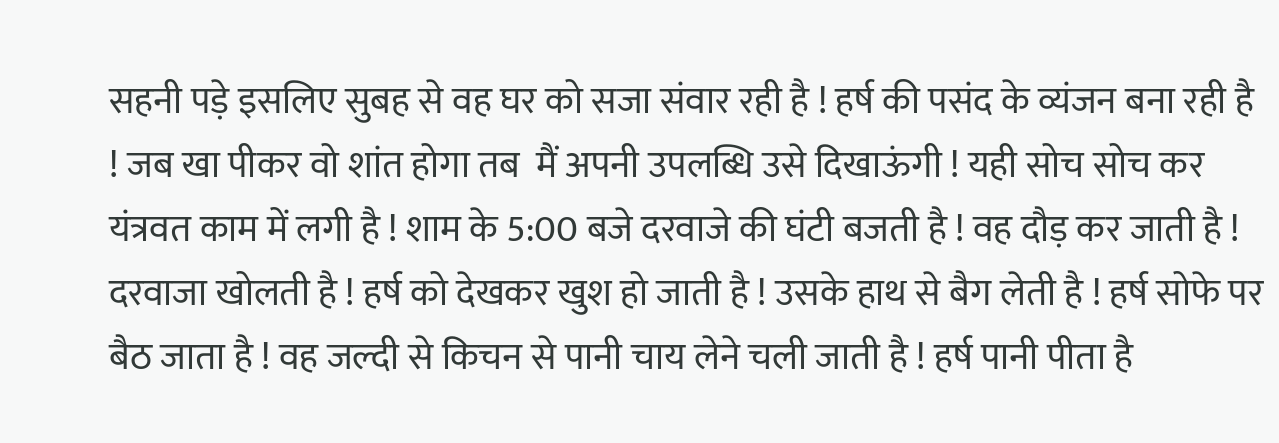सहनी पड़े इसलिए सुबह से वह घर को सजा संवार रही है ! हर्ष की पसंद के व्यंजन बना रही है ! जब खा पीकर वो शांत होगा तब  मैं अपनी उपलब्धि उसे दिखाऊंगी ! यही सोच सोच कर यंत्रवत काम में लगी है ! शाम के 5:00 बजे दरवाजे की घंटी बजती है ! वह दौड़ कर जाती है ! दरवाजा खोलती है ! हर्ष को देखकर खुश हो जाती है ! उसके हाथ से बैग लेती है ! हर्ष सोफे पर बैठ जाता है ! वह जल्दी से किचन से पानी चाय लेने चली जाती है ! हर्ष पानी पीता है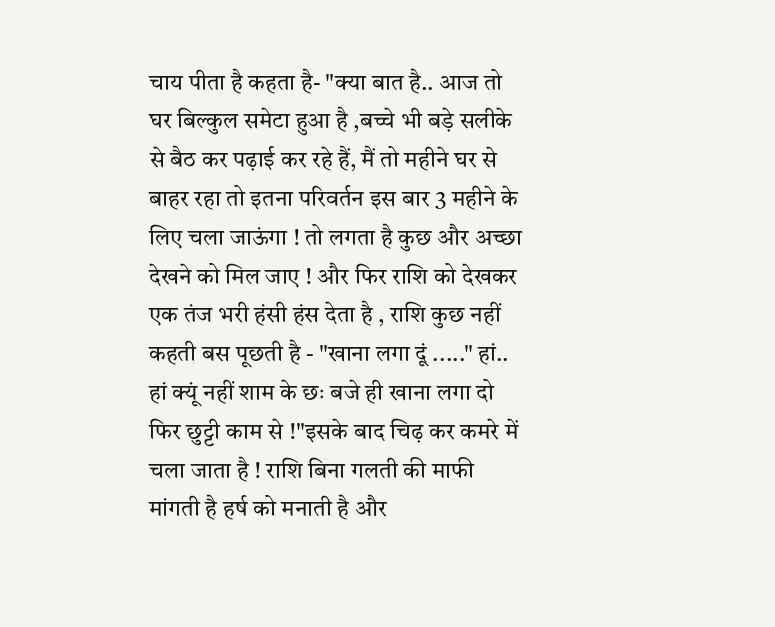चाय पीता है कहता है- "क्या बात है.. आज तो घर बिल्कुल समेटा हुआ है ,बच्चे भी बड़े सलीके से बैठ कर पढ़ाई कर रहे हैं, मैं तो महीने घर से बाहर रहा तो इतना परिवर्तन इस बार 3 महीने के लिए चला जाऊंगा ! तो लगता है कुछ और अच्छा देखने को मिल जाए ! और फिर राशि को देखकर एक तंज भरी हंसी हंस देता है , राशि कुछ नहीं कहती बस पूछती है - "खाना लगा दूं ....." हां.. हां क्यूं नहीं शाम के छः बजे ही खाना लगा दो फिर छुट्टी काम से !"इसके बाद चिढ़ कर कमरे में चला जाता है ! राशि बिना गलती की माफी मांगती है हर्ष को मनाती है और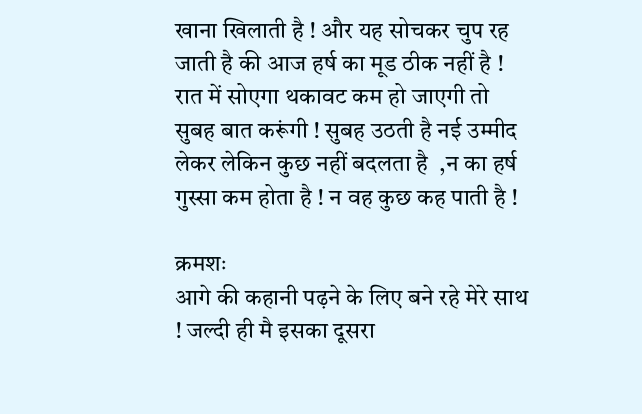खाना खिलाती है ! और यह सोचकर चुप रह जाती है की आज हर्ष का मूड ठीक नहीं है ! रात में सोएगा थकावट कम हो जाएगी तो सुबह बात करूंगी ! सुबह उठती है नई उम्मीद लेकर लेकिन कुछ नहीं बदलता है  ,न का हर्ष गुस्सा कम होता है ! न वह कुछ कह पाती है !

क्रमशः
आगे की कहानी पढ़ने के लिए बने रहे मेरे साथ ! जल्दी ही मै इसका दूसरा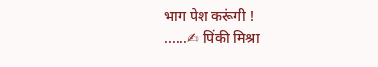भाग पेश करूंगी !
......✍ पिंकी मिश्रा